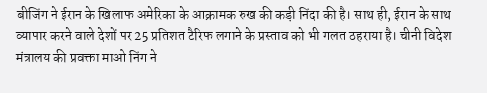बीजिंग ने ईरान के खिलाफ अमेरिका के आक्रामक रुख की कड़ी निंदा की है। साथ ही, ईरान के साथ व्यापार करने वाले देशों पर 25 प्रतिशत टैरिफ लगाने के प्रस्ताव को भी गलत ठहराया है। चीनी विदेश मंत्रालय की प्रवक्ता माओ निंग ने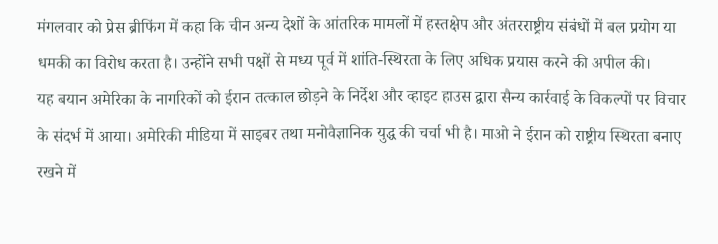मंगलवार को प्रेस ब्रीफिंग में कहा कि चीन अन्य देशों के आंतरिक मामलों में हस्तक्षेप और अंतरराष्ट्रीय संबंधों में बल प्रयोग या धमकी का विरोध करता है। उन्होंने सभी पक्षों से मध्य पूर्व में शांति-स्थिरता के लिए अधिक प्रयास करने की अपील की।
यह बयान अमेरिका के नागरिकों को ईरान तत्काल छोड़ने के निर्देश और व्हाइट हाउस द्वारा सैन्य कार्रवाई के विकल्पों पर विचार के संदर्भ में आया। अमेरिकी मीडिया में साइबर तथा मनोवैज्ञानिक युद्ध की चर्चा भी है। माओ ने ईरान को राष्ट्रीय स्थिरता बनाए रखने में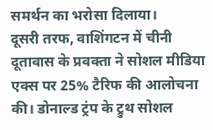समर्थन का भरोसा दिलाया।
दूसरी तरफ, वाशिंगटन में चीनी दूतावास के प्रवक्ता ने सोशल मीडिया एक्स पर 25% टैरिफ की आलोचना की। डोनाल्ड ट्रंप के ट्रुथ सोशल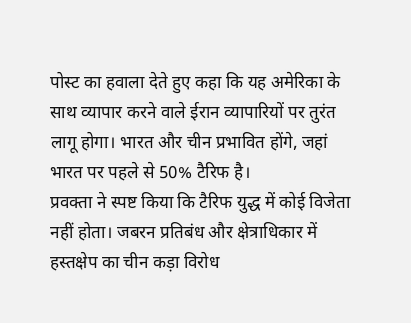पोस्ट का हवाला देते हुए कहा कि यह अमेरिका के साथ व्यापार करने वाले ईरान व्यापारियों पर तुरंत लागू होगा। भारत और चीन प्रभावित होंगे, जहां भारत पर पहले से 50% टैरिफ है।
प्रवक्ता ने स्पष्ट किया कि टैरिफ युद्ध में कोई विजेता नहीं होता। जबरन प्रतिबंध और क्षेत्राधिकार में हस्तक्षेप का चीन कड़ा विरोध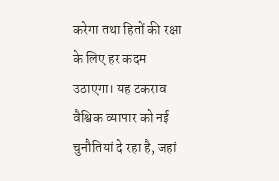करेगा तथा हितों की रक्षा के लिए हर कदम उठाएगा। यह टकराव वैश्विक व्यापार को नई चुनौतियां दे रहा है, जहां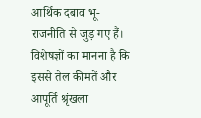आर्थिक दबाव भू-राजनीति से जुड़ गए हैं। विशेषज्ञों का मानना है कि इससे तेल कीमतें और आपूर्ति श्रृंखला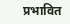प्रभावित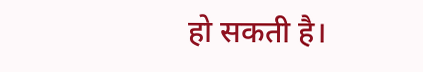हो सकती है।